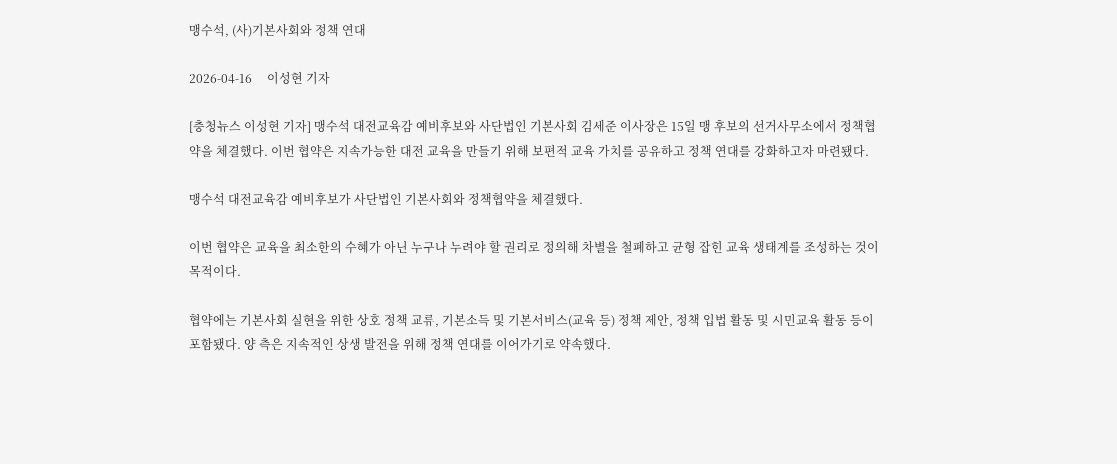맹수석, (사)기본사회와 정책 연대

2026-04-16     이성현 기자

[충청뉴스 이성현 기자] 맹수석 대전교육감 예비후보와 사단법인 기본사회 김세준 이사장은 15일 맹 후보의 선거사무소에서 정책협약을 체결했다. 이번 협약은 지속가능한 대전 교육을 만들기 위해 보편적 교육 가치를 공유하고 정책 연대를 강화하고자 마련됐다.

맹수석 대전교육감 예비후보가 사단법인 기본사회와 정책협약을 체결했다.

이번 협약은 교육을 최소한의 수혜가 아닌 누구나 누려야 할 권리로 정의해 차별을 철폐하고 균형 잡힌 교육 생태계를 조성하는 것이 목적이다.

협약에는 기본사회 실현을 위한 상호 정책 교류, 기본소득 및 기본서비스(교육 등) 정책 제안, 정책 입법 활동 및 시민교육 활동 등이 포함됐다. 양 측은 지속적인 상생 발전을 위해 정책 연대를 이어가기로 약속했다.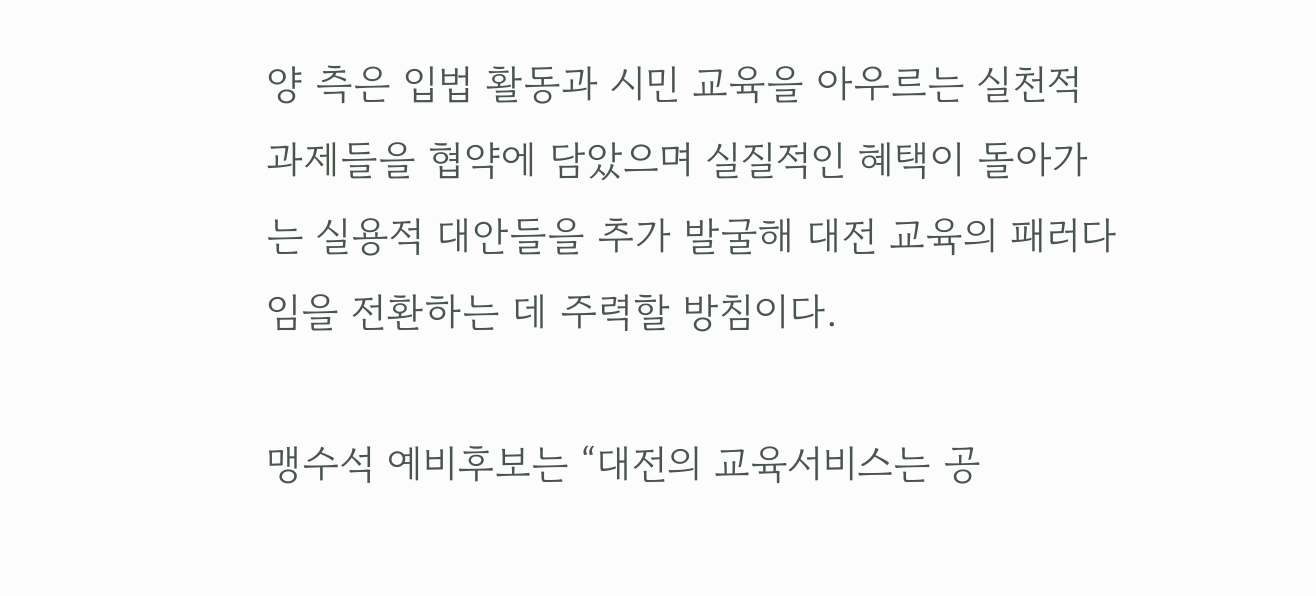양 측은 입법 활동과 시민 교육을 아우르는 실천적 과제들을 협약에 담았으며 실질적인 혜택이 돌아가는 실용적 대안들을 추가 발굴해 대전 교육의 패러다임을 전환하는 데 주력할 방침이다.

맹수석 예비후보는 “대전의 교육서비스는 공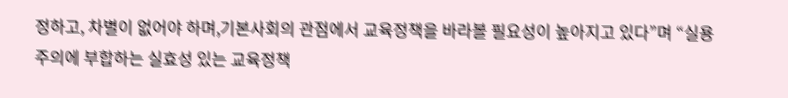정하고, 차별이 없어야 하며,기본사회의 관점에서 교육정책을 바라볼 필요성이 높아지고 있다”며 “실용주의에 부합하는 실효성 있는 교육정책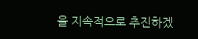을 지속적으로 추진하겠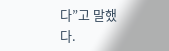다”고 말했다.